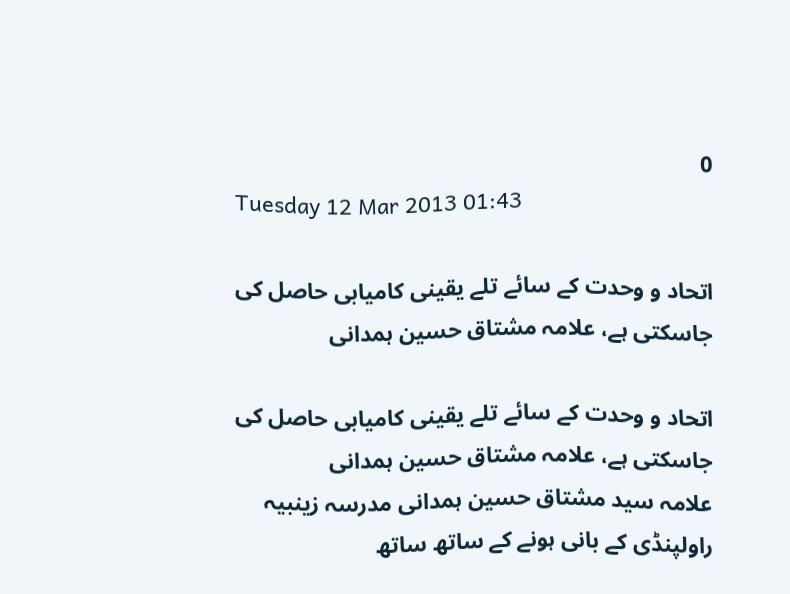0
Tuesday 12 Mar 2013 01:43

اتحاد و وحدت کے سائے تلے یقینی کامیابی حاصل کی جاسکتی ہے، علامہ مشتاق حسین ہمدانی

اتحاد و وحدت کے سائے تلے یقینی کامیابی حاصل کی جاسکتی ہے، علامہ مشتاق حسین ہمدانی
علامہ سید مشتاق حسین ہمدانی مدرسہ زینبیہ راولپنڈی کے بانی ہونے کے ساتھ ساتھ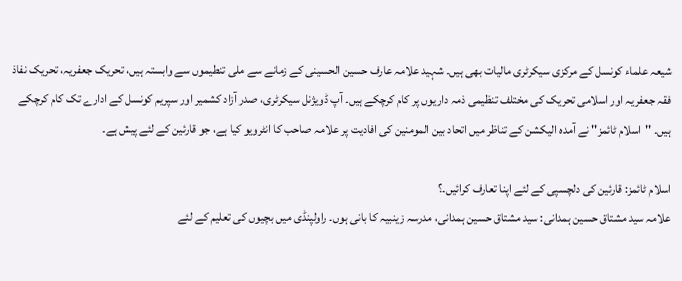شیعہ علماء کونسل کے مرکزی سیکرٹری مالیات بھی ہیں۔ شہید علامہ عارف حسین الحسینی کے زمانے سے ملی تنطیموں سے وابستہ ہیں، تحریک جعفریہ، تحریک نفاذ فقہ جعفریہ اور اسلامی تحریک کی مختلف تنظیمی ذمہ داریوں پر کام کرچکے ہیں۔ آپ ڈویژنل سیکرٹری، صدر آزاد کشمیر اور سپریم کونسل کے ادارے تک کام کرچکے ہیں۔ ''اسلام ٹائمز'' نے آمدہ الیکشن کے تناظر میں اتحاد بین المومنین کی افادیت پر علامہ صاحب کا انٹرویو کیا ہے، جو قارئین کے لئے پیش ہے۔

اسلام ٹائمز: قارئین کی دلچسپی کے لئے اپنا تعارف کرائیں۔؟
علامہ سید مشتاق حسین ہمدانی: سید مشتاق حسین ہمدانی، مدرسہ زینبیہ کا بانی ہوں۔ راولپنڈی میں بچیوں کی تعلیم کے لئے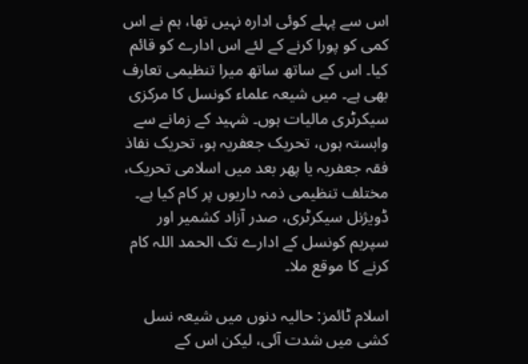اس سے پہلے کوئی ادارہ نہیں تھا، ہم نے اس کمی کو پورا کرنے کے لئے اس ادارے کو قائم کیا۔ اس کے ساتھ ساتھ میرا تنظیمی تعارف بھی ہے۔ میں شیعہ علماء کونسل کا مرکزی سیکرٹری مالیات ہوں۔ شہید کے زمانے سے وابستہ ہوں، تحریک جعفریہ ہو، تحریک نفاذ فقہ جعفریہ یا پھر بعد میں اسلامی تحریک، مختلف تنظیمی ذمہ داریوں پر کام کیا ہے۔ ڈویژنل سیکرٹری، صدر آزاد کشمیر اور سپریم کونسل کے ادارے تک الحمد اللہ کام کرنے کا موقع ملا۔

اسلام ٹائمز: حالیہ دنوں میں شیعہ نسل کشی میں شدت آئی، لیکن اس کے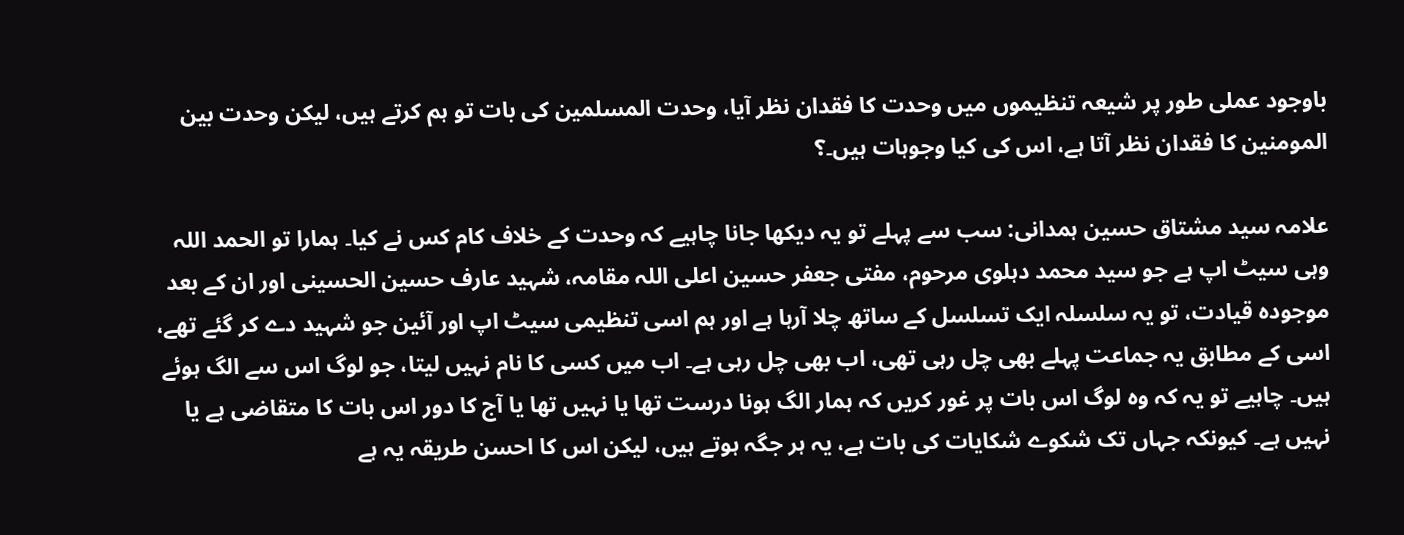باوجود عملی طور پر شیعہ تنظیموں میں وحدت کا فقدان نظر آیا، وحدت المسلمین کی بات تو ہم کرتے ہیں، لیکن وحدت بین المومنین کا فقدان نظر آتا ہے، اس کی کیا وجوہات ہیں۔؟

علامہ سید مشتاق حسین ہمدانی: سب سے پہلے تو یہ دیکھا جانا چاہیے کہ وحدت کے خلاف کام کس نے کیا۔ ہمارا تو الحمد اللہ وہی سیٹ اپ ہے جو سید محمد دہلوی مرحوم، مفتی جعفر حسین اعلی اللہ مقامہ، شہید عارف حسین الحسینی اور ان کے بعد موجودہ قیادت، تو یہ سلسلہ ایک تسلسل کے ساتھ چلا آرہا ہے اور ہم اسی تنظیمی سیٹ اپ اور آئین جو شہید دے کر گئے تھے، اسی کے مطابق یہ جماعت پہلے بھی چل رہی تھی، اب بھی چل رہی ہے۔ اب میں کسی کا نام نہیں لیتا، جو لوگ اس سے الگ ہوئے ہیں۔ چاہیے تو یہ کہ وہ لوگ اس بات پر غور کریں کہ ہمار الگ ہونا درست تھا یا نہیں تھا یا آج کا دور اس بات کا متقاضی ہے یا نہیں ہے۔ کیونکہ جہاں تک شکوے شکایات کی بات ہے، یہ ہر جگہ ہوتے ہیں، لیکن اس کا احسن طریقہ یہ ہے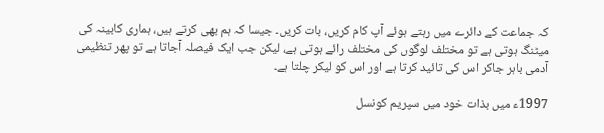کہ جماعت کے دائرے میں رہتے ہوئے آپ کام کریں، بات کریں۔ جیسا کہ ہم بھی کرتے ہیں، ہماری کابینہ کی میٹنگ ہوتی ہے تو مختلف لوگوں کی مختلف رائے ہوتی ہے، لیکن جب ایک فیصلہ آجاتا ہے تو پھر تنظیمی آدمی باہر جاکر اس کی تائید کرتا ہے اور اس کو لیکر چلتا ہے۔

1997ء میں بذات خود میں سپریم کونسل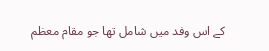کے اس وفد میں شامل تھا جو مقام معظم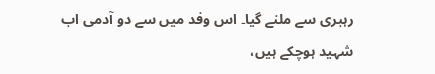رہبری سے ملنے گیا۔ اس وفد میں سے دو آدمی اب شہید ہوچکے ہیں،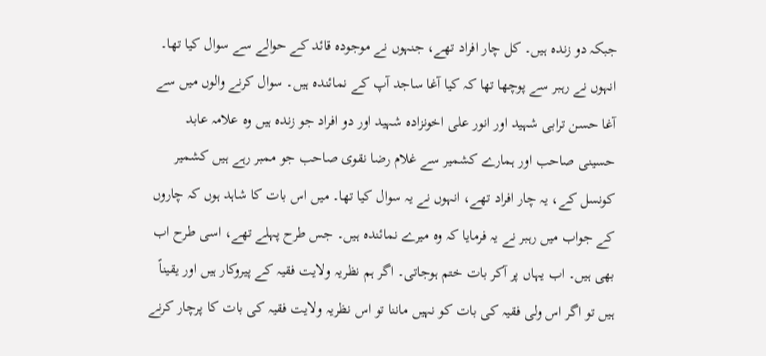جبکہ دو زندہ ہیں۔ کل چار افراد تھے، جنہوں نے موجودہ قائد کے حوالے سے سوال کیا تھا۔ انہوں نے رہبر سے پوچھا تھا کہ کیا آغا ساجد آپ کے نمائندہ ہیں۔ سوال کرنے والوں میں سے آغا حسن ترابی شہید اور انور علی اخونزادہ شہید اور دو افراد جو زندہ ہیں وہ علامہ عابد حسینی صاحب اور ہمارے کشمیر سے غلام رضا نقوی صاحب جو ممبر رہے ہیں کشمیر کونسل کے، یہ چار افراد تھے، انہوں نے یہ سوال کیا تھا۔ میں اس بات کا شاہد ہوں کہ چاروں کے جواب میں رہبر نے یہ فرمایا کہ وہ میرے نمائندہ ہیں۔ جس طرح پہلے تھے، اسی طرح اب بھی ہیں۔ اب یہاں پر آکر بات ختم ہوجاتی۔ اگر ہم نظریہ ولایت فقیہ کے پیروکار ہیں اور یقیناً ہیں تو اگر اس ولی فقیہ کی بات کو نہیں ماننا تو اس نظریہ ولایت فقیہ کی بات کا پرچار کرنے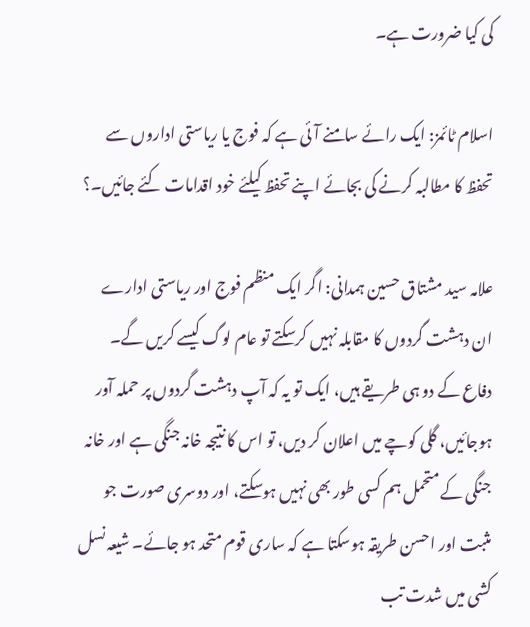کی کیا ضرورت ہے۔

اسلام ٹائمز: ایک رائے سامنے آئی ہے کہ فوج یا ریاستی اداروں سے تحفظ کا مطالبہ کرنے کی بجائے اپنے تحفظ کیلئے خود اقدامات کئے جائیں۔؟

علامہ سید مشتاق حسین ہمدانی: اگر ایک منظم فوج اور ریاستی ادارے ان دہشت گردوں کا مقابلہ نہیں کرسکتے تو عام لوگ کیسے کریں گے۔ دفاع کے دو ہی طریقے ہیں، ایک تو یہ کہ آپ دہشت گردوں پر حملہ آور ہوجائیں، گلی کوچے میں اعلان کر دیں، تو اس کا نتیجہ خانہ جنگی ہے اور خانہ جنگی کے متحمل ہم کسی طور بھی نہیں ہوسکتے، اور دوسری صورت جو مثبت اور احسن طریقہ ہوسکتا ہے کہ ساری قوم متحد ہو جائے۔ شیعہ نسل کشی میں شدت تب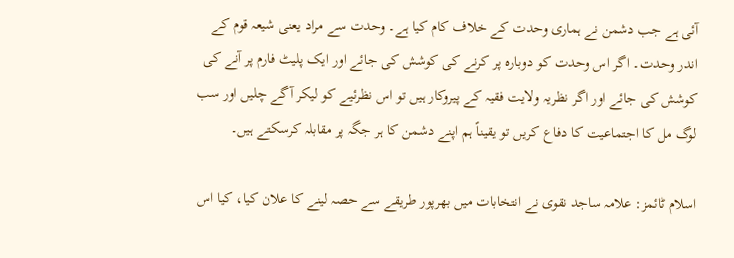آئی ہے جب دشمن نے ہماری وحدت کے خلاف کام کیا ہے۔ وحدت سے مراد یعنی شیعہ قوم کے اندر وحدت۔ اگر اس وحدت کو دوبارہ پر کرنے کی کوشش کی جائے اور ایک پلیٹ فارم پر آنے کی کوشش کی جائے اور اگر نظریہ ولایت فقیہ کے پیروکار ہیں تو اس نظرئیے کو لیکر آگے چلیں اور سب لوگ مل کا اجتماعیت کا دفاع کریں تو یقیناً ہم اپنے دشمن کا ہر جگہ پر مقابلہ کرسکتے ہیں۔

اسلام ٹائمز: علامہ ساجد نقوی نے انتخابات میں بھرپور طریقے سے حصہ لینے کا علان کیا، کیا اس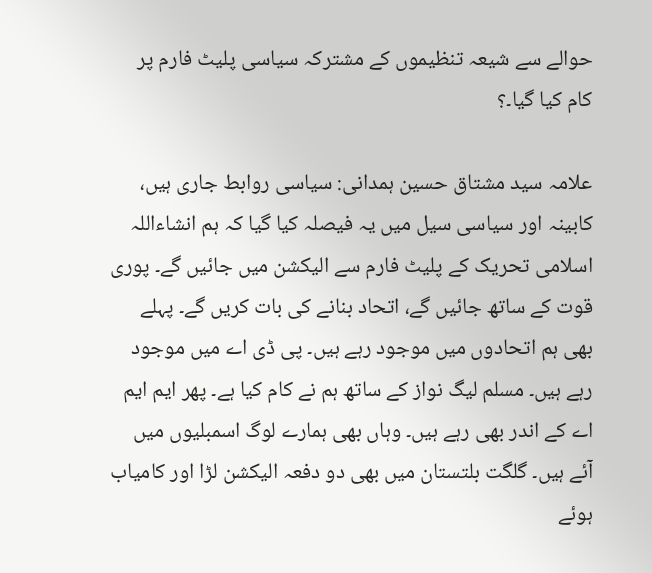حوالے سے شیعہ تنظیموں کے مشترکہ سیاسی پلیٹ فارم پر کام کیا گیا۔؟

علامہ سید مشتاق حسین ہمدانی: سیاسی روابط جاری ہیں، کابینہ اور سیاسی سیل میں یہ فیصلہ کیا گیا کہ ہم انشاءاللہ اسلامی تحریک کے پلیٹ فارم سے الیکشن میں جائیں گے۔ پوری قوت کے ساتھ جائیں گے، اتحاد بنانے کی بات کریں گے۔ پہلے بھی ہم اتحادوں میں موجود رہے ہیں۔ پی ڈی اے میں موجود رہے ہیں۔ مسلم لیگ نواز کے ساتھ ہم نے کام کیا ہے۔ پھر ایم ایم اے کے اندر بھی رہے ہیں۔ وہاں بھی ہمارے لوگ اسمبلیوں میں آئے ہیں۔ گلگت بلتستان میں بھی دو دفعہ الیکشن لڑا اور کامیاب ہوئے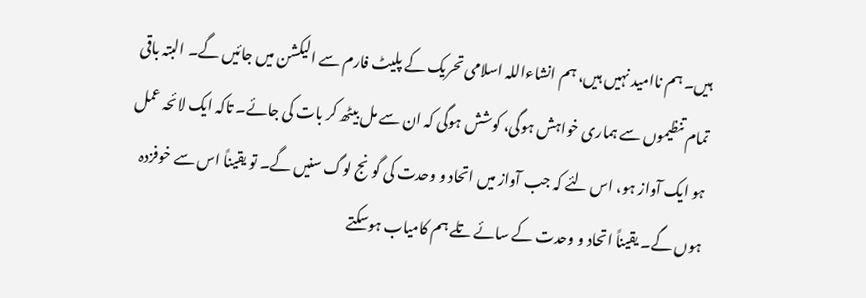ہیں۔ ہم ناامید نہیں ہیں، ہم انشاءاللہ اسلامی تحریک کے پلیٹ فارم سے الیکشن میں جائیں گے۔ البتہ باقی تمام تنظیموں سے ہماری خواہش ہوگی، کوشش ہوگی کہ ان سے مل بیٹھ کر بات کی جائے۔ تاکہ ایک لائحہ عمل ہو ایک آواز ہو، اس لئے کہ جب آواز میں اتحاد و وحدت کی گونج لوگ سنیں گے۔ تو یقیناً اس سے خوفزدہ ہوں گے۔ یقیناً اتحاد و وحدت کے سائے تلے ہم کامیاب ہوسکتے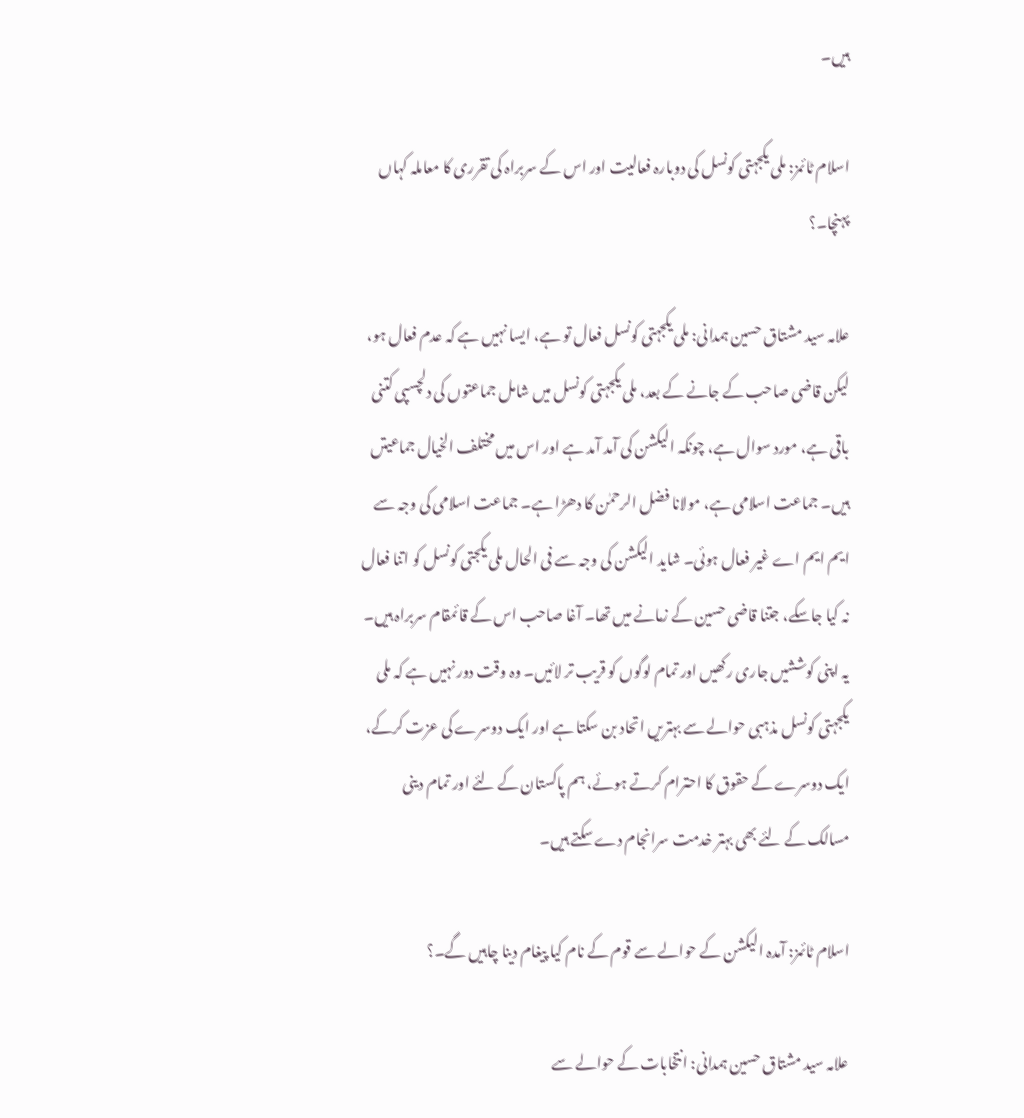ہیں۔

اسلام ٹائمز: ملی یکجہتی کونسل کی دوبارہ فعالیت اور اس کے سربراہ کی تقرری کا معاملہ کہاں پہنچا۔؟

علامہ سید مشتاق حسین ہمدانی: ملی یکجہتی کونسل فعال تو ہے، ایسا نہیں ہے کہ عدم فعال ہو، لیکن قاضی صاحب کے جانے کے بعد، ملی یکجہتی کونسل میں شامل جماعتوں کی دلچسپی کتنی باقی ہے، مورد سوال ہے، چونکہ الیکشن کی آمد آمد ہے اور اس میں مختلف الخیال جماعیتں ہیں۔ جماعت اسلامی ہے، مولانا فضل الرحمٰن کا دھڑا ہے۔ جماعت اسلامی کی وجہ سے ایم ایم اے غیر فعال ہوئی۔ شاید الیکشن کی وجہ سے فی الحال ملی یکجتی کونسل کو اتنا فعال نہ کیا جاسکے، جتنا قاضی حسین کے زمانے میں تھا۔ آغا صاحب اس کے قائمقام سربراہ ہیں۔ یہ اپنی کوششیں جاری رکھیں اور تمام لوگوں کو قریب تر لائیں۔ وہ وقت دور نہیں ہے کہ ملی یکجہتی کونسل مذہبی حوالے سے بہتریں اتحاد بن سکتا ہے اور ایک دوسرے کی عزت کرکے، ایک دوسرے کے حقوق کا احترام کرتے ہوئے، ہم پاکستان کے لئے اور تمام دینی مسالک کے لئے بھی بہتر خدمت سرانجام دے سکتے ہیں۔

اسلام ٹائمز: آمدہ الیکشن کے حوالے سے قوم کے نام کیا پیغام دینا چاہیں گے۔؟

علامہ سید مشتاق حسین ہمدانی: انتخابات کے حوالے سے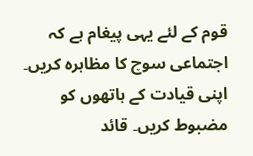قوم کے لئے یہی پیغام ہے کہ اجتماعی سوچ کا مظاہرہ کریں۔ اپنی قیادت کے ہاتھوں کو مضبوط کریں۔ قائد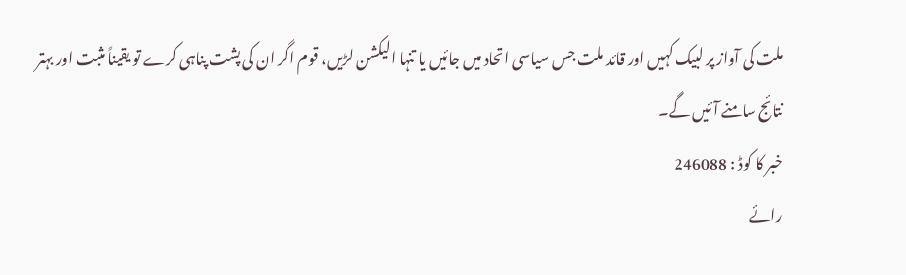ملت کی آواز پر لبیک کہیں اور قائد ملت جس سیاسی اتحاد میں جائیں یا تنہا الیکشن لڑیں، قوم اگر ان کی پشت پناہی کرے تو یقیناً مثبت اور بہتر نتائج سامنے آئیں گے۔
خبر کا کوڈ : 246088
رائے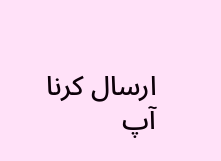ارسال کرنا
آپ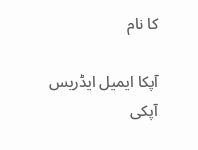کا نام

آپکا ایمیل ایڈریس
آپکی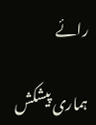رائے

ہماری پیشکش